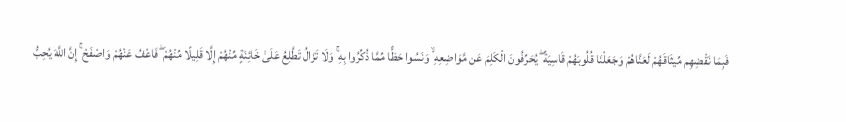فَبِمَا نَقْضِهِم مِّيثَاقَهُمْ لَعَنَّاهُمْ وَجَعَلْنَا قُلُوبَهُمْ قَاسِيَةً ۖ يُحَرِّفُونَ الْكَلِمَ عَن مَّوَاضِعِهِ ۙ وَنَسُوا حَظًّا مِّمَّا ذُكِّرُوا بِهِ ۚ وَلَا تَزَالُ تَطَّلِعُ عَلَىٰ خَائِنَةٍ مِّنْهُمْ إِلَّا قَلِيلًا مِّنْهُمْ ۖ فَاعْفُ عَنْهُمْ وَاصْفَحْ ۚ إِنَّ اللَّهَ يُحِبُّ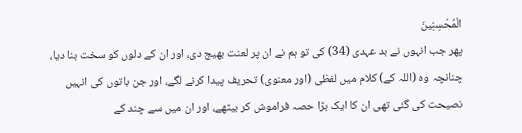الْمُحْسِنِينَ
پھر جب انہوں نے بد عہدی (34) کی تو ہم نے ان پر لعنت بھیج دی، اور ان کے دلوں کو سخت بنا دیا، چنانچہ وہ (اللہ کے) کلام میں لفظی (اور معنوی) تحریف پیدا کرنے لگے، اور جن باتوں کی انہیں نصیحت کی گئی تھی ان کا ایک بڑا حصہ فراموش کر بیٹھے، اور ان میں سے چند کے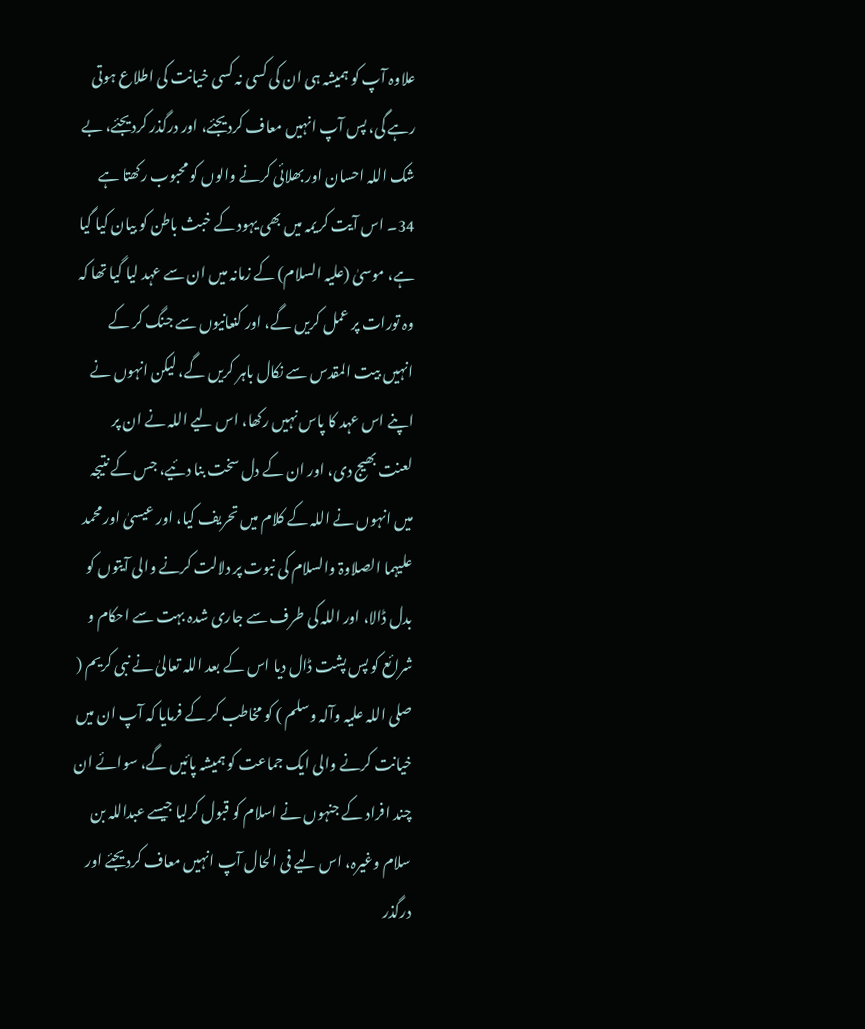علاوہ آپ کو ہمیشہ ہی ان کی کسی نہ کسی خیانت کی اطلاع ہوتی رہے گی، پس آپ انہیں معاف کردیجئے، اور درگذر کردیجئے، بے شک اللہ احسان اور بھلائی کرنے والوں کو محبوب رکھتا ہے
34۔ اس آیت کریمہ میں بھی یہود کے خبث باطن کو بیان کیا گیا ہے، موسیٰ (علیہ السلام) کے زمانہ میں ان سے عہد لیا گیا تھا کہ وہ تورات پر عمل کریں گے، اور کنعانیوں سے جنگ کر کے انہیں بیت المقدس سے نکال باہر کریں گے، لیکن انہوں نے اپنے اس عہد کا پاس نہیں رکھا، اس لیے اللہ نے ان پر لعنت بھیج دی، اور ان کے دل سخت بنا دئیے، جس کے نتیجہ میں انہوں نے اللہ کے کلام میں تحریف کیا، اور عیسیٰ اور محمد علیہما الصلاوۃ والسلام کی نبوت پر دلالت کرنے والی آیتوں کو بدل ڈالا، اور اللہ کی طرف سے جاری شدہ بہت سے احکام و شرائع کو پس پشت ڈال دیا اس کے بعد اللہ تعالیٰ نے نبی کریم ( صلی اللہ علیہ وآلہ وسلم ) کو مخاطب کر کے فرمایا کہ آپ ان میں خیانت کرنے والی ایک جماعت کو ہمیشہ پائیں گے، سوائے ان چند افراد کے جنہوں نے اسلام کو قبول کرلیا جیسے عبداللہ بن سلام وغیرہ، اس لیے فی الحال آپ انہیں معاف کردیجئے اور درگذر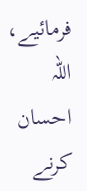فرمائیے، اللہ احسان کرنے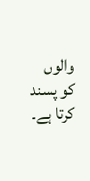والوں کو پسند کرتا ہے۔